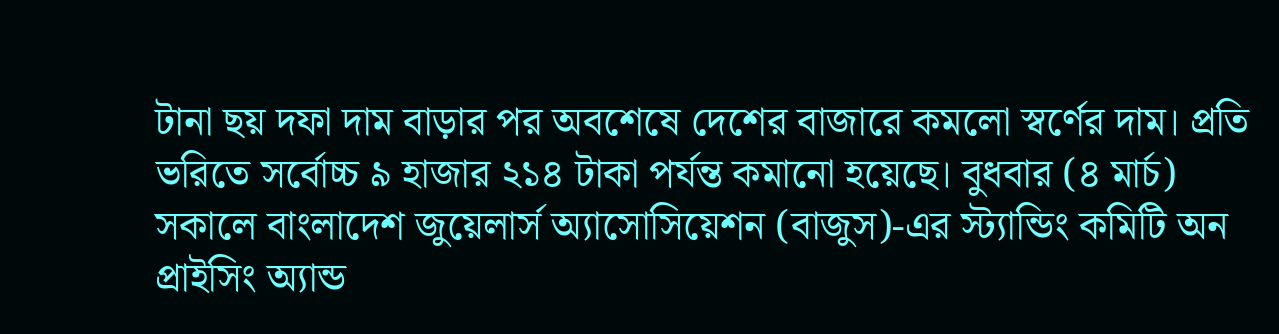টানা ছয় দফা দাম বাড়ার পর অবশেষে দেশের বাজারে কমলো স্বর্ণের দাম। প্রতি ভরিতে সর্বোচ্চ ৯ হাজার ২১৪ টাকা পর্যন্ত কমানো হয়েছে। বুধবার (৪ মার্চ) সকালে বাংলাদেশ জুয়েলার্স অ্যাসোসিয়েশন (বাজুস)-এর স্ট্যান্ডিং কমিটি অন প্রাইসিং অ্যান্ড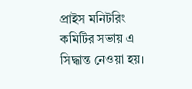প্রাইস মনিটরিং কমিটির সভায় এ সিদ্ধান্ত নেওয়া হয়।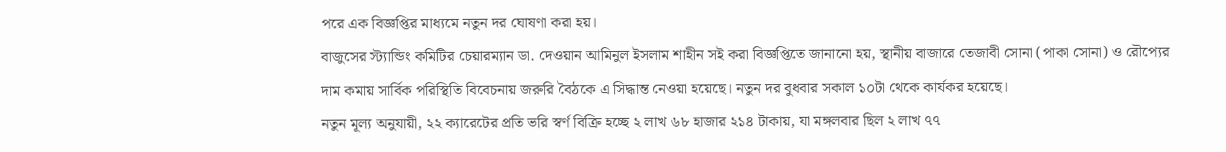পরে এক বিজ্ঞপ্তির মাধ্যমে নতুন দর ঘোষণা করা হয়।
বাজুসের স্ট্যান্ডিং কমিটির চেয়ারম্যান ডা. দেওয়ান আমিনুল ইসলাম শাহীন সই করা বিজ্ঞপ্তিতে জানানো হয়, স্থানীয় বাজারে তেজাবী সোনা (পাকা সোনা) ও রৌপ্যের দাম কমায় সার্বিক পরিস্থিতি বিবেচনায় জরুরি বৈঠকে এ সিদ্ধান্ত নেওয়া হয়েছে। নতুন দর বুধবার সকাল ১০টা থেকে কার্যকর হয়েছে।
নতুন মূল্য অনুযায়ী, ২২ ক্যারেটের প্রতি ভরি স্বর্ণ বিক্রি হচ্ছে ২ লাখ ৬৮ হাজার ২১৪ টাকায়, যা মঙ্গলবার ছিল ২ লাখ ৭৭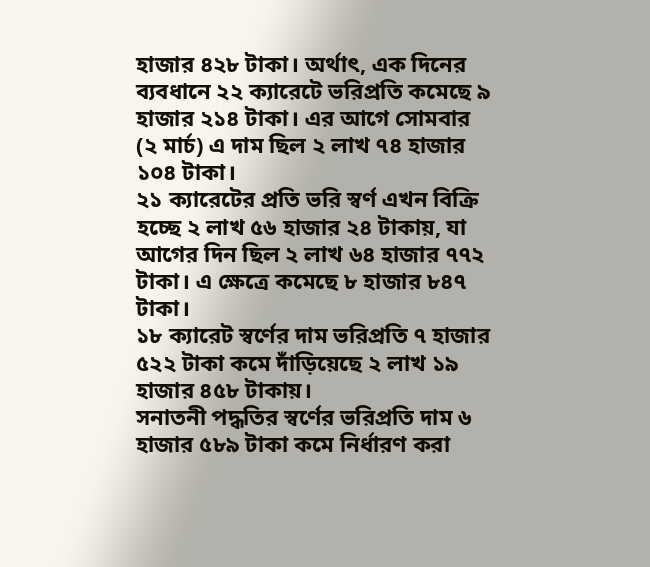হাজার ৪২৮ টাকা। অর্থাৎ, এক দিনের ব্যবধানে ২২ ক্যারেটে ভরিপ্রতি কমেছে ৯ হাজার ২১৪ টাকা। এর আগে সোমবার (২ মার্চ) এ দাম ছিল ২ লাখ ৭৪ হাজার ১০৪ টাকা।
২১ ক্যারেটের প্রতি ভরি স্বর্ণ এখন বিক্রি হচ্ছে ২ লাখ ৫৬ হাজার ২৪ টাকায়, যা আগের দিন ছিল ২ লাখ ৬৪ হাজার ৭৭২ টাকা। এ ক্ষেত্রে কমেছে ৮ হাজার ৮৪৭ টাকা।
১৮ ক্যারেট স্বর্ণের দাম ভরিপ্রতি ৭ হাজার ৫২২ টাকা কমে দাঁড়িয়েছে ২ লাখ ১৯ হাজার ৪৫৮ টাকায়।
সনাতনী পদ্ধতির স্বর্ণের ভরিপ্রতি দাম ৬ হাজার ৫৮৯ টাকা কমে নির্ধারণ করা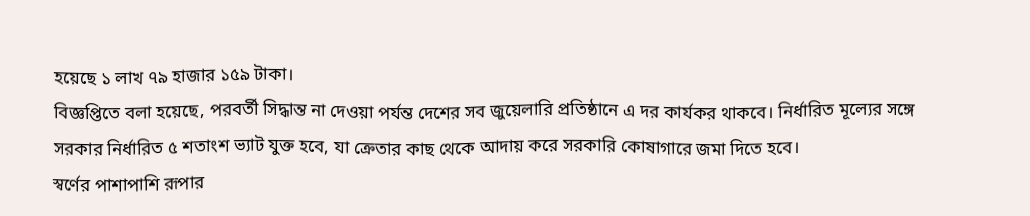হয়েছে ১ লাখ ৭৯ হাজার ১৫৯ টাকা।
বিজ্ঞপ্তিতে বলা হয়েছে, পরবর্তী সিদ্ধান্ত না দেওয়া পর্যন্ত দেশের সব জুয়েলারি প্রতিষ্ঠানে এ দর কার্যকর থাকবে। নির্ধারিত মূল্যের সঙ্গে সরকার নির্ধারিত ৫ শতাংশ ভ্যাট যুক্ত হবে, যা ক্রেতার কাছ থেকে আদায় করে সরকারি কোষাগারে জমা দিতে হবে।
স্বর্ণের পাশাপাশি রূপার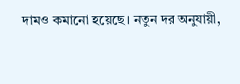দামও কমানো হয়েছে। নতুন দর অনুযায়ী,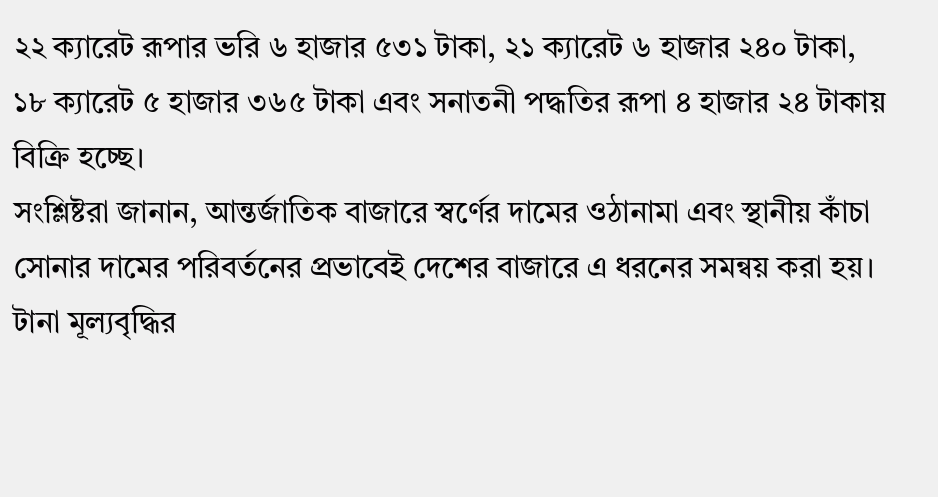২২ ক্যারেট রূপার ভরি ৬ হাজার ৫৩১ টাকা, ২১ ক্যারেট ৬ হাজার ২৪০ টাকা, ১৮ ক্যারেট ৫ হাজার ৩৬৫ টাকা এবং সনাতনী পদ্ধতির রূপা ৪ হাজার ২৪ টাকায় বিক্রি হচ্ছে।
সংশ্লিষ্টরা জানান, আন্তর্জাতিক বাজারে স্বর্ণের দামের ওঠানামা এবং স্থানীয় কাঁচা সোনার দামের পরিবর্তনের প্রভাবেই দেশের বাজারে এ ধরনের সমন্বয় করা হয়। টানা মূল্যবৃদ্ধির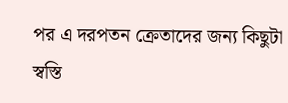পর এ দরপতন ক্রেতাদের জন্য কিছুটা স্বস্তি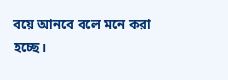বয়ে আনবে বলে মনে করা হচ্ছে।